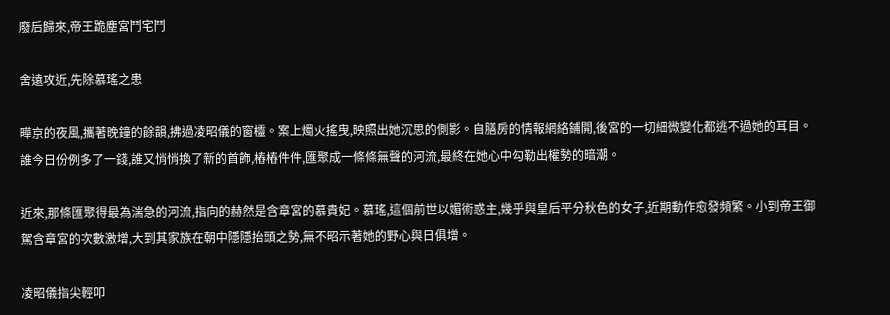廢后歸來,帝王跪塵宮鬥宅鬥

舍遠攻近,先除慕瑤之患

曄京的夜風,攜著晚鐘的餘韻,拂過凌昭儀的窗欞。案上燭火搖曳,映照出她沉思的側影。自膳房的情報網絡鋪開,後宮的一切細微變化都逃不過她的耳目。誰今日份例多了一錢,誰又悄悄換了新的首飾,樁樁件件,匯聚成一條條無聲的河流,最終在她心中勾勒出權勢的暗潮。

近來,那條匯聚得最為湍急的河流,指向的赫然是含章宮的慕貴妃。慕瑤,這個前世以媚術惑主,幾乎與皇后平分秋色的女子,近期動作愈發頻繁。小到帝王御駕含章宮的次數激增,大到其家族在朝中隱隱抬頭之勢,無不昭示著她的野心與日俱增。

凌昭儀指尖輕叩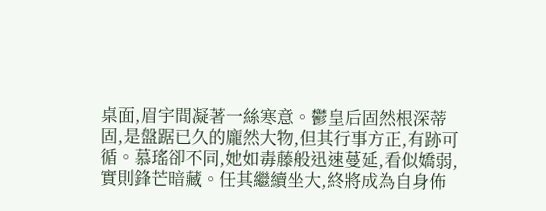桌面,眉宇間凝著一絲寒意。鬱皇后固然根深蒂固,是盤踞已久的龐然大物,但其行事方正,有跡可循。慕瑤卻不同,她如毒藤般迅速蔓延,看似嬌弱,實則鋒芒暗藏。任其繼續坐大,終將成為自身佈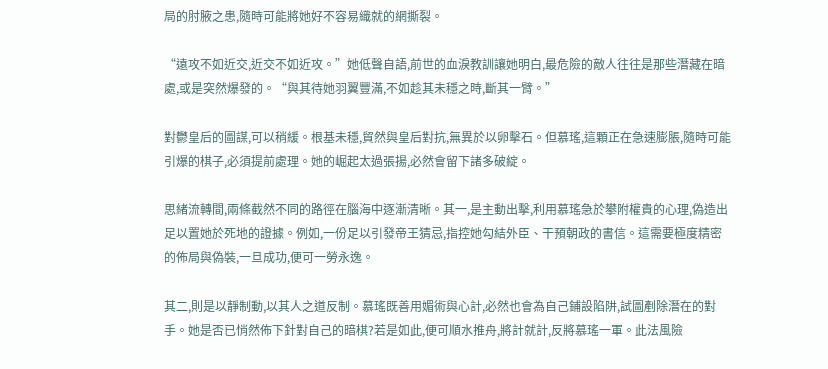局的肘腋之患,隨時可能將她好不容易織就的網撕裂。

“遠攻不如近交,近交不如近攻。”她低聲自語,前世的血淚教訓讓她明白,最危險的敵人往往是那些潛藏在暗處,或是突然爆發的。“與其待她羽翼豐滿,不如趁其未穩之時,斷其一臂。”

對鬱皇后的圖謀,可以稍緩。根基未穩,貿然與皇后對抗,無異於以卵擊石。但慕瑤,這顆正在急速膨脹,隨時可能引爆的棋子,必須提前處理。她的崛起太過張揚,必然會留下諸多破綻。

思緒流轉間,兩條截然不同的路徑在腦海中逐漸清晰。其一,是主動出擊,利用慕瑤急於攀附權貴的心理,偽造出足以置她於死地的證據。例如,一份足以引發帝王猜忌,指控她勾結外臣、干預朝政的書信。這需要極度精密的佈局與偽裝,一旦成功,便可一勞永逸。

其二,則是以靜制動,以其人之道反制。慕瑤既善用媚術與心計,必然也會為自己鋪設陷阱,試圖剷除潛在的對手。她是否已悄然佈下針對自己的暗棋?若是如此,便可順水推舟,將計就計,反將慕瑤一軍。此法風險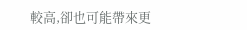較高,卻也可能帶來更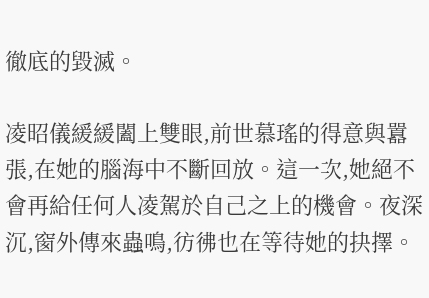徹底的毀滅。

凌昭儀緩緩闔上雙眼,前世慕瑤的得意與囂張,在她的腦海中不斷回放。這一次,她絕不會再給任何人凌駕於自己之上的機會。夜深沉,窗外傳來蟲鳴,彷彿也在等待她的抉擇。